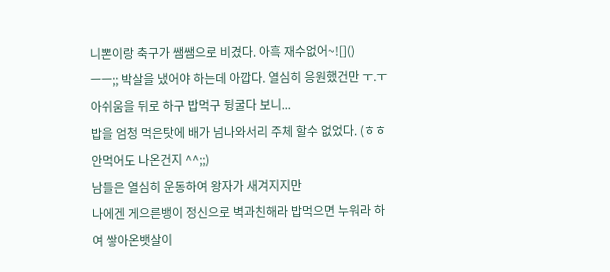니뽄이랑 축구가 쌤쌤으로 비겼다. 아흑 재수없어~![]()
ㅡㅡ;; 박살을 냈어야 하는데 아깝다. 열심히 응원했건만 ㅜ.ㅜ
아쉬움을 뒤로 하구 밥먹구 뒹굴다 보니...
밥을 엄청 먹은탓에 배가 넘나와서리 주체 할수 없었다. (ㅎㅎ 안먹어도 나온건지 ^^;;)
남들은 열심히 운동하여 왕자가 새겨지지만
나에겐 게으른뱅이 정신으로 벽과친해라 밥먹으면 누워라 하여 쌓아온뱃살이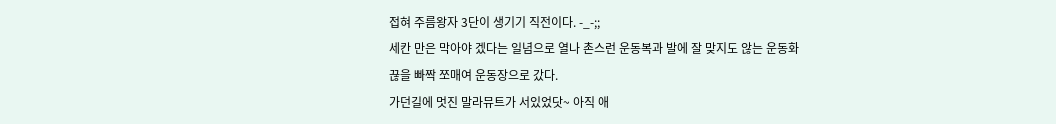접혀 주름왕자 3단이 생기기 직전이다. -_-;;
세칸 만은 막아야 겠다는 일념으로 열나 촌스런 운동복과 발에 잘 맞지도 않는 운동화
끊을 빠짝 쪼매여 운동장으로 갔다.
가던길에 멋진 말라뮤트가 서있었닷~ 아직 애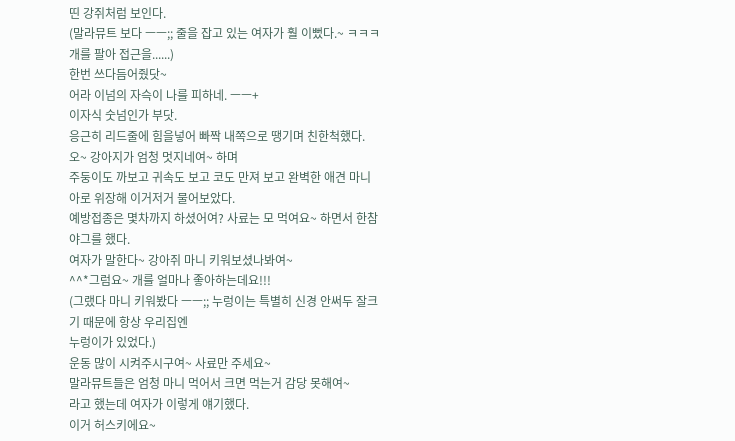띤 강쥐처럼 보인다.
(말라뮤트 보다 ㅡㅡ;; 줄을 잡고 있는 여자가 훨 이뻤다.~ ㅋㅋㅋ 개를 팔아 접근을......)
한번 쓰다듬어줬닷~
어라 이넘의 자슥이 나를 피하네. ㅡㅡ+
이자식 숫넘인가 부닷.
응근히 리드줄에 힘을넣어 빠짝 내쪽으로 땡기며 친한척했다.
오~ 강아지가 엄청 멋지네여~ 하며
주둥이도 까보고 귀속도 보고 코도 만져 보고 완벽한 애견 마니아로 위장해 이거저거 물어보았다.
예방접종은 몇차까지 하셨어여? 사료는 모 먹여요~ 하면서 한참야그를 했다.
여자가 말한다~ 강아쥐 마니 키워보셨나봐여~
^^*그럼요~ 개를 얼마나 좋아하는데요!!!
(그랬다 마니 키워봤다 ㅡㅡ;; 누렁이는 특별히 신경 안써두 잘크기 때문에 항상 우리집엔
누렁이가 있었다.)
운동 많이 시켜주시구여~ 사료만 주세요~
말라뮤트들은 엄청 마니 먹어서 크면 먹는거 감당 못해여~
라고 했는데 여자가 이렇게 얘기했다.
이거 허스키에요~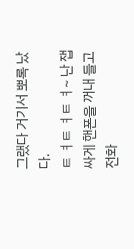그랬다 거기서 뽀록 났다.
ㅌ ㅕㅌ ㅕㅌ ㅕ~ 난 잽싸게 핸폰을 꺼내 들고 전화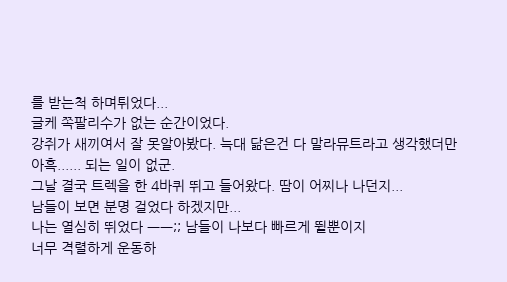를 받는척 하며튀었다...
글케 쪽팔리수가 없는 순간이었다.
강쥐가 새끼여서 잘 못알아봤다. 늑대 닮은건 다 말라뮤트라고 생각했더만
아흑...... 되는 일이 없군.
그날 결국 트렉을 한 4바퀴 뛰고 들어왔다. 땀이 어찌나 나던지...
남들이 보면 분명 걸었다 하겠지만...
나는 열심히 뛰었다 ㅡㅡ;; 남들이 나보다 빠르게 뛸뿐이지
너무 격렬하게 운동하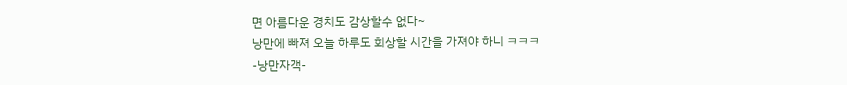면 아름다운 경치도 감상할수 없다~
낭만에 빠져 오늘 하루도 회상할 시간을 가져야 하니 ㅋㅋㅋ
-낭만자객-